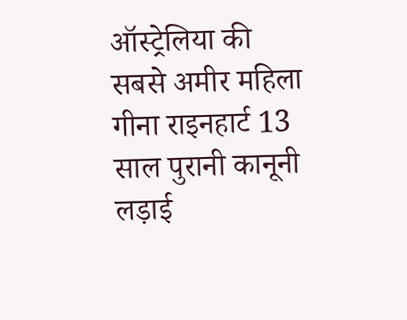ऑस्ट्रेलिया की सबसे अमीर महिला गीना राइनहार्ट 13 साल पुरानी कानूनी लड़ाई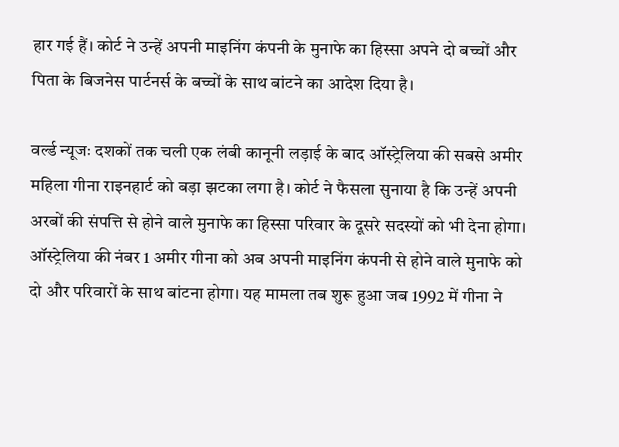हार गई हैं। कोर्ट ने उन्हें अपनी माइनिंग कंपनी के मुनाफे का हिस्सा अपने दो बच्चों और पिता के बिजनेस पार्टनर्स के बच्चों के साथ बांटने का आदेश दिया है।

वर्ल्ड न्यूजः दशकों तक चली एक लंबी कानूनी लड़ाई के बाद ऑस्ट्रेलिया की सबसे अमीर महिला गीना राइनहार्ट को बड़ा झटका लगा है। कोर्ट ने फैसला सुनाया है कि उन्हें अपनी अरबों की संपत्ति से होने वाले मुनाफे का हिस्सा परिवार के दूसरे सदस्यों को भी देना होगा। ऑस्ट्रेलिया की नंबर 1 अमीर गीना को अब अपनी माइनिंग कंपनी से होने वाले मुनाफे को दो और परिवारों के साथ बांटना होगा। यह मामला तब शुरू हुआ जब 1992 में गीना ने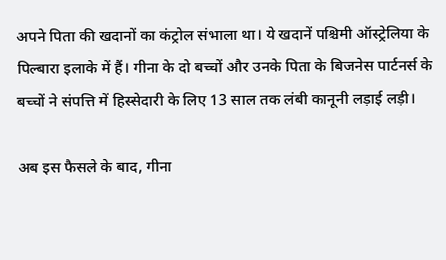अपने पिता की खदानों का कंट्रोल संभाला था। ये खदानें पश्चिमी ऑस्ट्रेलिया के पिल्बारा इलाके में हैं। गीना के दो बच्चों और उनके पिता के बिजनेस पार्टनर्स के बच्चों ने संपत्ति में हिस्सेदारी के लिए 13 साल तक लंबी कानूनी लड़ाई लड़ी।

अब इस फैसले के बाद, गीना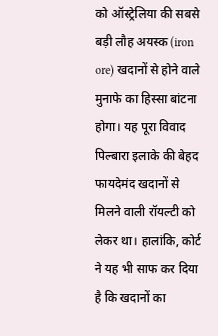को ऑस्ट्रेलिया की सबसे बड़ी लौह अयस्क (iron ore) खदानों से होने वाले मुनाफे का हिस्सा बांटना होगा। यह पूरा विवाद पिल्बारा इलाके की बेहद फायदेमंद खदानों से मिलने वाली रॉयल्टी को लेकर था। हालांकि, कोर्ट ने यह भी साफ कर दिया है कि खदानों का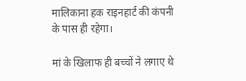मालिकाना हक राइनहार्ट की कंपनी के पास ही रहेगा।

मां के खिलाफ ही बच्चों ने लगाए थे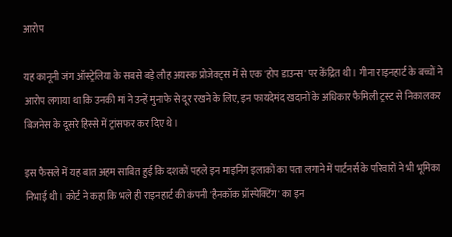आरोप

यह कानूनी जंग ऑस्ट्रेलिया के सबसे बड़े लौह अयस्क प्रोजेक्ट्स में से एक 'होप डाउन्स' पर केंद्रित थी। गीना राइनहार्ट के बच्चों ने आरोप लगाया था कि उनकी मां ने उन्हें मुनाफे से दूर रखने के लिए, इन फायदेमंद खदानों के अधिकार फैमिली ट्रस्ट से निकालकर बिजनेस के दूसरे हिस्से में ट्रांसफर कर दिए थे।

इस फैसले में यह बात अहम साबित हुई कि दशकों पहले इन माइनिंग इलाकों का पता लगाने में पार्टनर्स के परिवारों ने भी भूमिका निभाई थी। कोर्ट ने कहा कि भले ही राइनहार्ट की कंपनी 'हैनकॉक प्रॉस्पेक्टिंग' का इन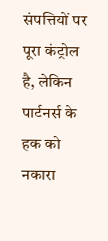संपत्तियों पर पूरा कंट्रोल है, लेकिन पार्टनर्स के हक को नकारा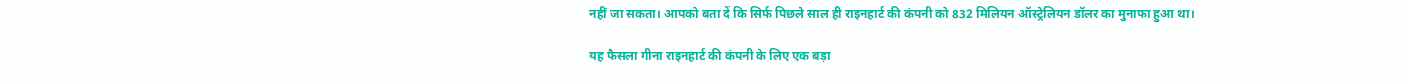नहीं जा सकता। आपको बता दें कि सिर्फ पिछले साल ही राइनहार्ट की कंपनी को 832 मिलियन ऑस्ट्रेलियन डॉलर का मुनाफा हुआ था।

यह फैसला गीना राइनहार्ट की कंपनी के लिए एक बड़ा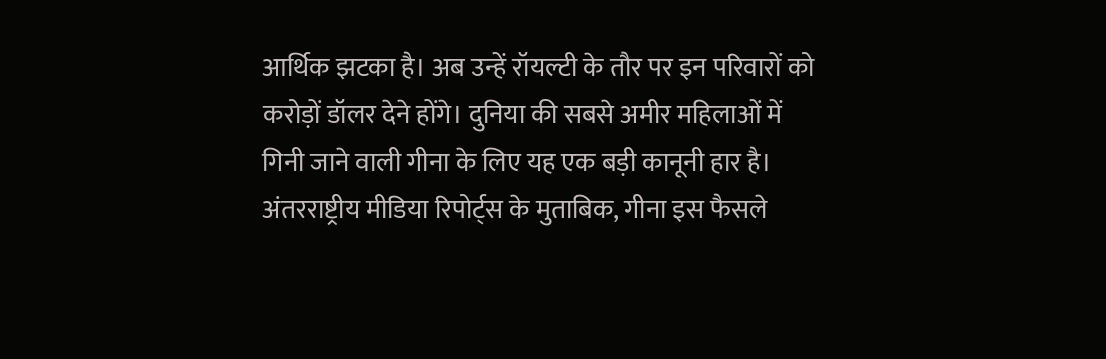आर्थिक झटका है। अब उन्हें रॉयल्टी के तौर पर इन परिवारों को करोड़ों डॉलर देने होंगे। दुनिया की सबसे अमीर महिलाओं में गिनी जाने वाली गीना के लिए यह एक बड़ी कानूनी हार है। अंतरराष्ट्रीय मीडिया रिपोर्ट्स के मुताबिक, गीना इस फैसले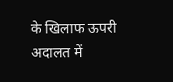के खिलाफ ऊपरी अदालत में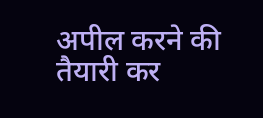अपील करने की तैयारी कर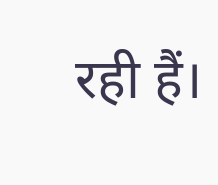रही हैं।